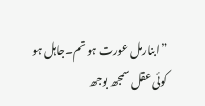”ابنارمل عورت ہو تم۔جاہل ہو کوئی عقل سمجھ بوجھ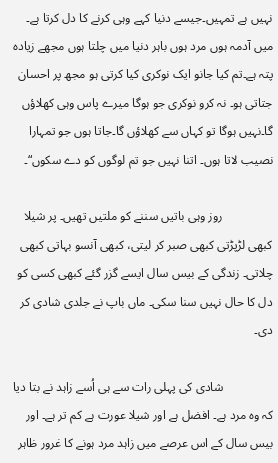نہیں ہے تمہیں۔جیسے دنیا کہے وہی کرنے کا دل کرتا ہے۔ میں آدمہ ہوں مرد ہوں باہر دنیا میں چلتا ہوں مجھے زیادہ پتہ ہے۔تم کیا جانو ایک نوکری کیا کرتی ہو مجھ پر احسان جتاتی ہو۔ نہ کرو نوکری جو ہوگا میرے پاس وہی کھلاؤں گا۔نہیں ہوگا تو کہاں سے کھلاؤں گا۔جاتا ہوں جو تمہارا نصیب لاتا ہوں۔ اتنا نہیں جو تم لوگوں کو دے سکوں“۔

                روز وہی باتیں سننے کو ملتیں تھیں۔ پر شیلا کبھی لڑپڑتی کبھی صبر کر لیتی، کبھی آنسو بہاتی کبھی چلاتی۔ زندگی کے بیس سال ایسے گزر گئے کبھی کسی کو دل کا حال نہیں سنا سکی۔ ماں باپ نے جلدی شادی کر دی۔

                شادی کی پہلی رات سے ہی اُسے زاہد نے بتا دیا کہ وہ مرد ہے۔ افضل ہے اور شیلا عورت ہے کم تر ہے۔ اور بیس سال کے اس عرصے میں زاہد مرد ہونے کا غرور ظاہر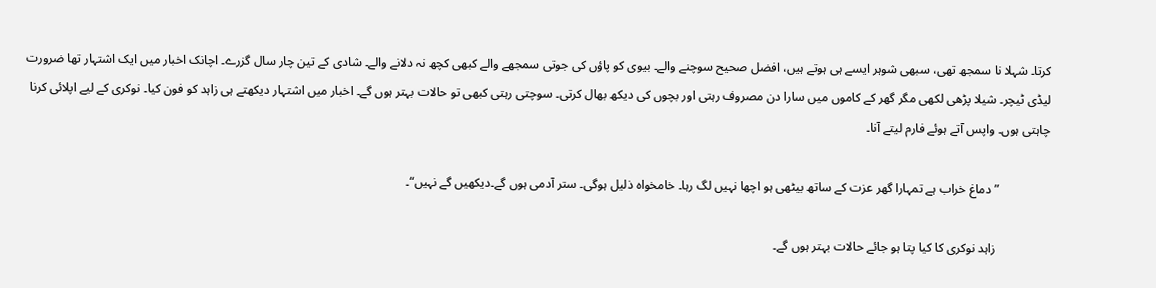کرتا۔ شہلا نا سمجھ تھی، سبھی شوہر ایسے ہی ہوتے ہیں، افضل صحیح سوچنے والے۔ بیوی کو پاؤں کی جوتی سمجھے والے کبھی کچھ نہ دلانے والے۔ شادی کے تین چار سال گزرے۔ اچانک اخبار میں ایک اشتہار تھا ضرورت لیڈی ٹیچر۔ شیلا پڑھی لکھی مگر گھر کے کاموں میں سارا دن مصروف رہتی اور بچوں کی دیکھ بھال کرتی۔ سوچتی رہتی کبھی تو حالات بہتر ہوں گے۔ اخبار میں اشتہار دیکھتے ہی زاہد کو فون کیا۔ نوکری کے لیے اپلائی کرنا چاہتی ہوں۔ واپس آتے ہوئے فارم لیتے آنا۔

                ”دماغ خراب ہے تمہارا گھر عزت کے ساتھ بیٹھی ہو اچھا نہیں لگ رہا۔ خامخواہ ذلیل ہوگی۔ ستر آدمی ہوں گے۔دیکھیں گے نہیں“۔

                 زاہد نوکری کا کیا پتا ہو جائے حالات بہتر ہوں گے۔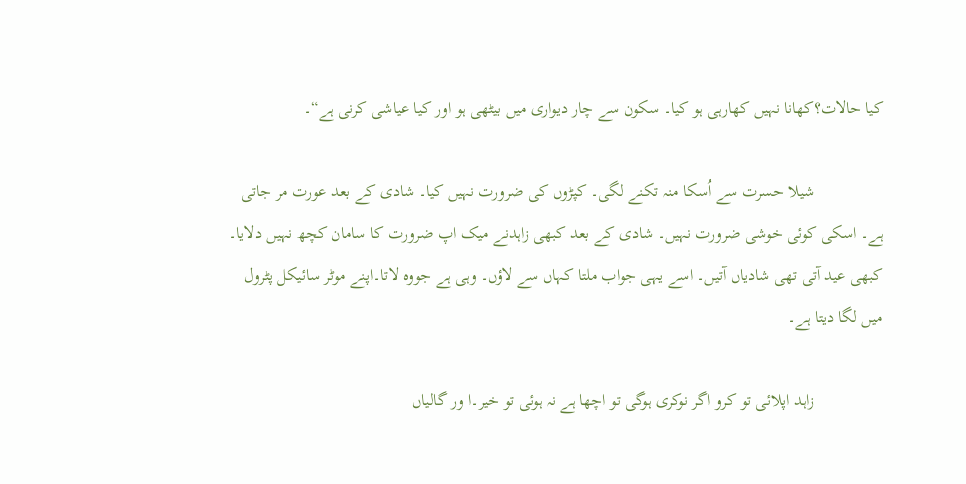کیا حالات؟کھانا نہیں کھارہی ہو کیا۔ سکون سے چار دیواری میں بیٹھی ہو اور کیا عیاشی کرنی ہے“۔

                شیلا حسرت سے اُسکا منہ تکنے لگی۔ کپڑوں کی ضرورت نہیں کیا۔ شادی کے بعد عورت مر جاتی ہے۔ اسکی کوئی خوشی ضرورت نہیں۔ شادی کے بعد کبھی زاہدنے میک اپ ضرورت کا سامان کچھ نہیں دلایا۔ کبھی عید آتی تھی شادیاں آتیں۔ اسے یہی جواب ملتا کہاں سے لاؤں۔ وہی ہے جووہ لاتا۔اپنے موٹر سائیکل پٹرول میں لگا دیتا ہے۔

                زاہد اپلائی تو کرو اگر نوکری ہوگی تو اچھا ہے نہ ہوئی تو خیر۔ا ور گالیاں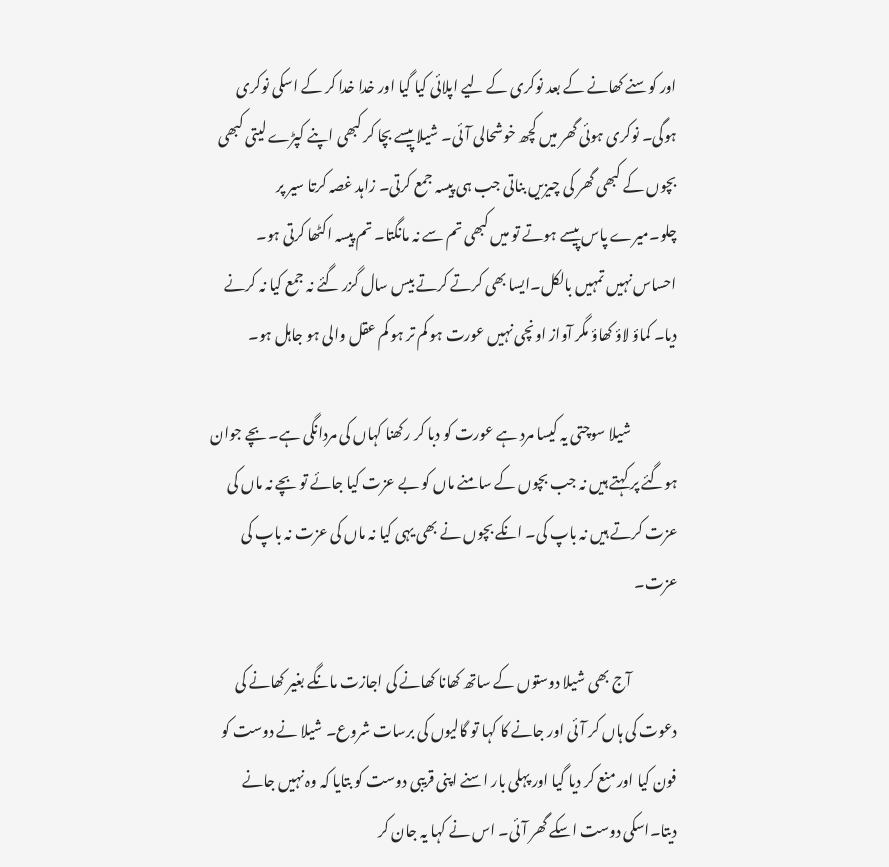اور کوسنے کھانے کے بعد نوکری کے لیے اپلائی کیا گیا اور خدا خدا کر کے اسکی نوکری ہوگی۔ نوکری ہوئی گھر میں کچھ خوشحالی آئی۔ شیلا پیسے بچا کر کبھی اپنے کپڑے لیتی کبھی بچوں کے کبھی گھر کی چیزیں بناتی جب ہی پیسہ جمع کرتی۔ زاہد غصہ کرتا سیر پر چلو۔میرے پاس پیسے ہوتے تو میں کبھی تم سے نہ مانگتا۔ تم پیسہ اکٹھا کرتی ہو۔ احساس نہیں تمہیں بالکل۔ایسا بھی کرتے کرتے بیس سال گزر گئے نہ جمع کیا نہ کرنے دیا۔ کماؤ لاؤ کھاؤ مگر آواز اونچی نہیں عورت ہو کم تر ہو کم عقل والی ہو جاہل ہو۔

                شیلا سوچتی یہ کیسا مرد ہے عورت کو دبا کر رکھنا کہاں کی مردانگی ہے۔ بچے جوان ہوگئے پر کہتے ہیں نہ جب بچوں کے سامنے ماں کو بے عزت کیا جائے تو بچے نہ ماں کی عزت کرتے ہیں نہ باپ کی۔ انکے بچوں نے بھی یہی کیا نہ ماں کی عزت نہ باپ کی عزت۔

                آج بھی شیلا دوستوں کے ساتھ کھانا کھانے کی اجازت مانگے بغیر کھانے کی دعوت کی ہاں کر آئی اور جانے کا کہا تو گالیوں کی برسات شروع۔ شیلا نے دوست کو فون کیا اور منع کر دیا گیا اور پہلی بار اسنے اپنی قریبی دوست کو بتایا کہ وہ نہیں جانے دیتا۔اسکی دوست اسکے گھر آئی۔ اس نے کہا یہ جان کر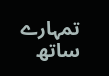تمہارے ساتھ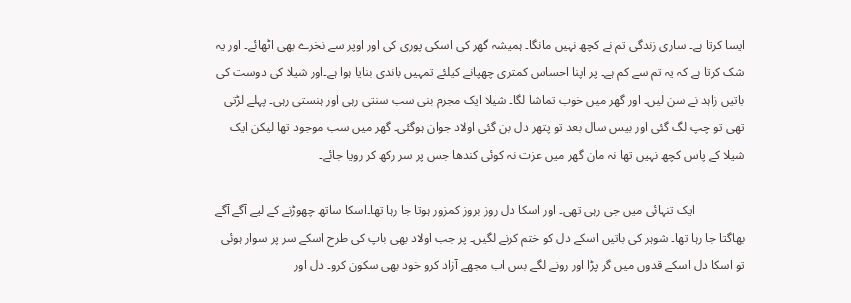ایسا کرتا ہے۔ ساری زندگی تم نے کچھ نہیں مانگا۔ ہمیشہ گھر کی اسکی پوری کی اور اوپر سے نخرے بھی اٹھائے۔ اور یہ شک کرتا ہے کہ یہ تم سے کم ہے۔ پر اپنا احساس کمتری چھپانے کیلئے تمہیں باندی بنایا ہوا ہے۔اور شیلا کی دوست کی باتیں زاہد نے سن لیں۔ اور گھر میں خوب تماشا لگا۔ شیلا ایک مجرم بنی سب سنتی رہی اور ہنستی رہی۔ پہلے لڑتی تھی تو چپ لگ گئی اور بیس سال بعد تو پتھر دل بن گئی اولاد جوان ہوگئی۔ گھر میں سب موجود تھا لیکن ایک شیلا کے پاس کچھ نہیں تھا نہ مان گھر میں عزت نہ کوئی کندھا جس پر سر رکھ کر رویا جائے۔

                ایک تنہائی میں جی رہی تھی۔ اور اسکا دل روز بروز کمزور ہوتا جا رہا تھا۔اسکا ساتھ چھوڑنے کے لیے آگے آگے بھاگتا جا رہا تھا۔ شوہر کی باتیں اسکے دل کو ختم کرنے لگیں۔ پر جب اولاد بھی باپ کی طرح اسکے سر پر سوار ہوئی تو اسکا دل اسکے قدوں میں گر پڑا اور رونے لگے بس اب مجھے آزاد کرو خود بھی سکون کرو۔ دل اور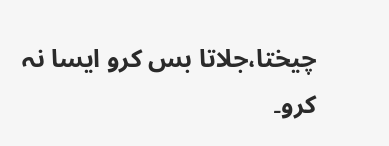چیختا،جلاتا بس کرو ایسا نہ کرو۔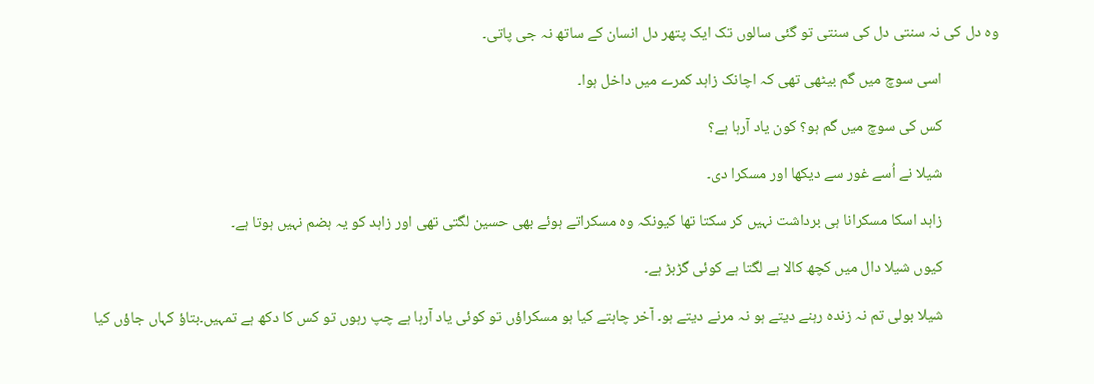وہ دل کی نہ سنتی دل کی سنتی تو گئی سالوں تک ایک پتھر دل انسان کے ساتھ نہ جی پاتی۔

                اسی سوچ میں گم بیٹھی تھی کہ اچانک زاہد کمرے میں داخل ہوا۔

                کس کی سوچ میں گم ہو؟ کون یاد آرہا ہے؟

                شیلا نے اُسے غور سے دیکھا اور مسکرا دی۔

                زاہد اسکا مسکرانا ہی برداشت نہیں کر سکتا تھا کیونکہ وہ مسکراتے ہوئے بھی حسین لگتی تھی اور زاہد کو یہ ہضم نہیں ہوتا ہے۔

                کیوں شیلا دال میں کچھ کالا ہے لگتا ہے کوئی گڑبڑ ہے۔

                شیلا بولی تم نہ زندہ رہنے دیتے ہو نہ مرنے دیتے ہو۔ آخر چاہتے کیا ہو مسکراؤں تو کوئی یاد آرہا ہے چپ رہوں تو کس کا دکھ ہے تمہیں۔بتاؤ کہاں جاؤں کیا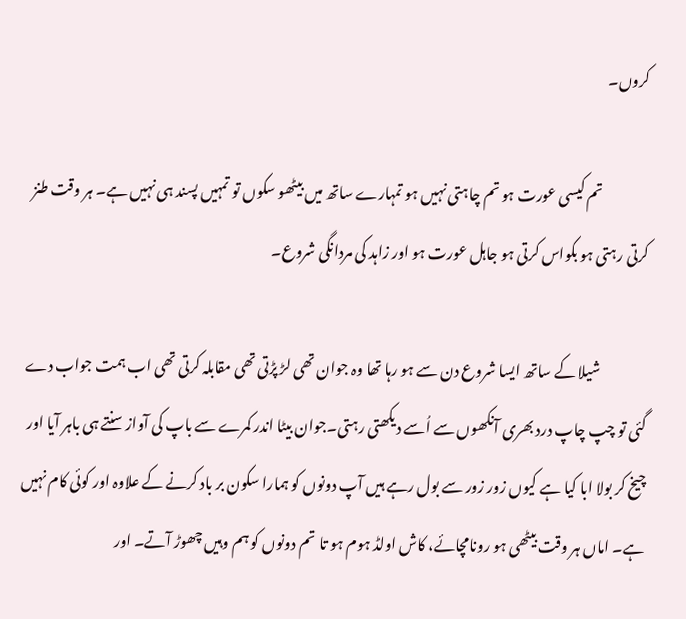کروں۔

                تم کیسی عورت ہو تم چاہتی نہیں ہو تمہارے ساتھ میں بیٹھو سکوں تو تمہیں پسند ہی نہیں ہے۔ ہر وقت طنز کرتی رہتی ہو بکواس کرتی ہو جاہل عورت ہو اور زاہد کی مردانگی شروع۔

                شیلا کے ساتھ ایسا شروع دن سے ہو رہا تھا وہ جوان تھی لڑ پڑتی تھی مقابلہ کرتی تھی اب ہمت جواب دے گئی تو چپ چاپ درد بھری آنکھوں سے اُسے دیکھتی رہتی۔جوان بیٹا اندر کمرے سے باپ کی آواز سنتے ہی باہر آیا اور چیخ کر بولا ابا کیا ہے کیوں زور زور سے بول رہے ہیں آپ دونوں کو ہمارا سکون بر باد کرنے کے علاوہ اور کوئی کام نہیں ہے۔ اماں ہر وقت بیٹھی ہو رونامچائے، کاش اولڈ ہوم ہو تا  تم دونوں کو ہم وہیں چھوڑ آتے۔ اور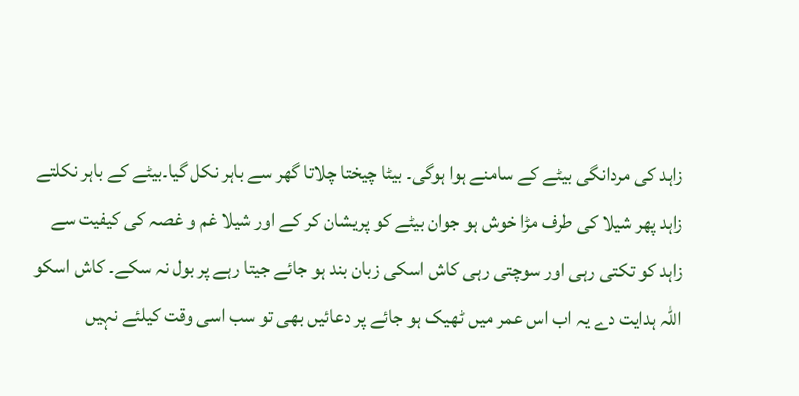زاہد کی مردانگی بیٹے کے سامنے ہوا ہوگی۔ بیٹا چیختا چلاتا گھر سے باہر نکل گیا۔بیٹے کے باہر نکلتے زاہد پھر شیلا کی طرف مڑا خوش ہو جوان بیٹے کو پریشان کر کے اور شیلا غم و غصہ کی کیفیت سے زاہد کو تکتی رہی اور سوچتی رہی کاش اسکی زبان بند ہو جائے جیتا رہے پر بول نہ سکے۔ کاش اسکو اللہ ہدایت دے یہ اب اس عمر میں ٹھیک ہو جائے پر دعائیں بھی تو سب اسی وقت کیلئے نہیں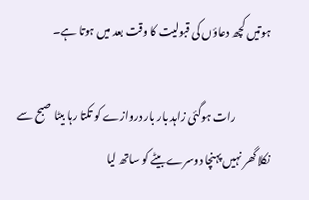ہوتیں کچھ دعاؤں کی قبولیت کا وقت بعد میں ہوتا ہے۔

                رات ہوگئی زاہد بار بار دروازے کو تکتا رہا بیٹا صبح سے نکلا گھر نہیں پہنچا دوسرے بیٹے کو ساتھ لیا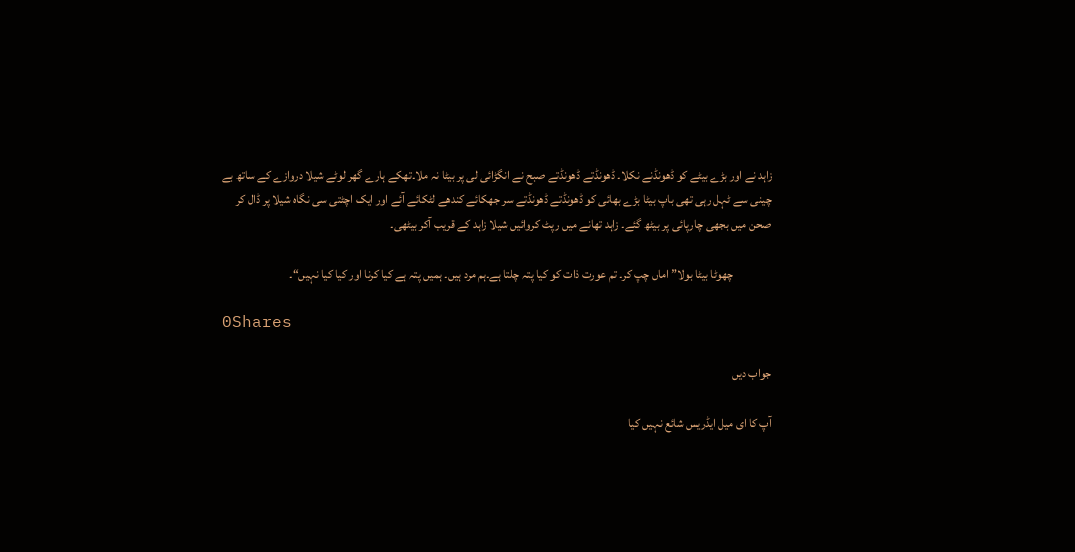زاہد نے اور بڑے بیٹے کو ڈھونڈنے نکلا۔ ڈھونڈتے ڈھونڈتے صبح نے انگڑائی لی پر بیٹا نہ ملا۔تھکے ہارے گھر لوٹے شیلا دروازے کے ساتھ بے چینی سے ٹہل رہی تھی باپ بیٹا بڑے بھائی کو ڈھونڈتے ڈھونڈتے سر جھکائے کندھے لٹکائے آئے اور ایک اچٹتی سی نگاہ شیلا پر ڈال کر صحن میں بجھی چارپائی پر بیٹھ گئے۔ زاہد تھانے میں رپٹ کروائیں شیلا زاہد کے قریب آکر بیٹھی۔

                چھوٹا بیٹا بولا”اماں چپ کر۔ تم عورت ذات کو کیا پتہ چلتا ہے۔ہم مرد ہیں۔ ہمیں پتہ ہے کیا کرنا اور کیا کیا نہیں“۔

0Shares

جواب دیں

آپ کا ای میل ایڈریس شائع نہیں کیا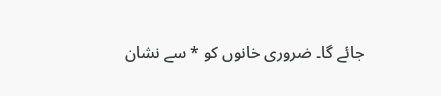جائے گا۔ ضروری خانوں کو * سے نشان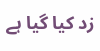زد کیا گیا ہے